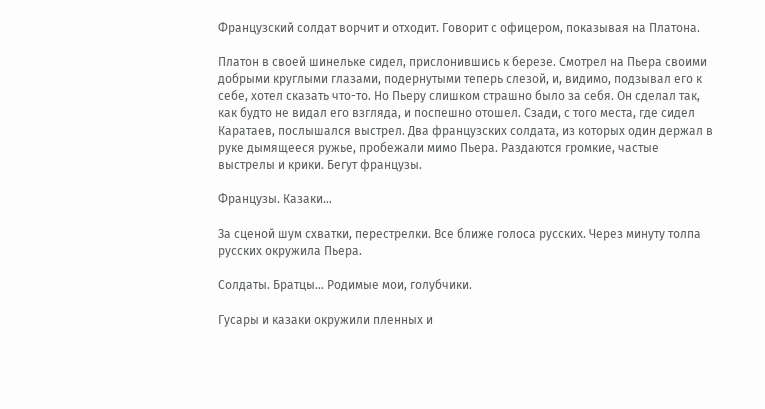Французский солдат ворчит и отходит. Говорит с офицером, показывая на Платона.

Платон в своей шинельке сидел, прислонившись к березе. Смотрел на Пьера своими добрыми круглыми глазами, подернутыми теперь слезой, и, видимо, подзывал его к себе, хотел сказать что-то. Но Пьеру слишком страшно было за себя. Он сделал так, как будто не видал его взгляда, и поспешно отошел. Сзади, с того места, где сидел Каратаев, послышался выстрел. Два французских солдата, из которых один держал в руке дымящееся ружье, пробежали мимо Пьера. Раздаются громкие, частые выстрелы и крики. Бегут французы.

Французы. Казаки…

За сценой шум схватки, перестрелки. Все ближе голоса русских. Через минуту толпа русских окружила Пьера.

Солдаты. Братцы… Родимые мои, голубчики.

Гусары и казаки окружили пленных и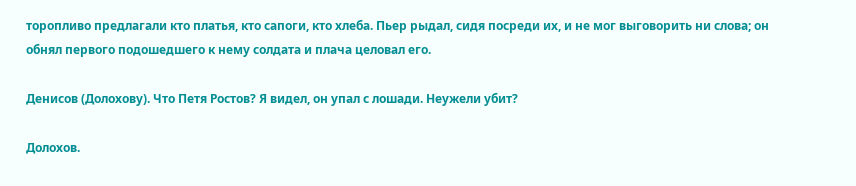торопливо предлагали кто платья, кто сапоги, кто хлеба. Пьер рыдал, сидя посреди их, и не мог выговорить ни слова; он обнял первого подошедшего к нему солдата и плача целовал его.

Денисов (Долохову). Что Петя Ростов? Я видел, он упал с лошади. Неужели убит?

Долохов.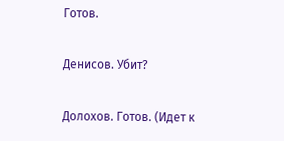Готов.

Денисов. Убит?

Долохов. Готов. (Идет к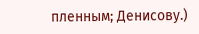пленным; Денисову.)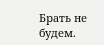Брать не будем.